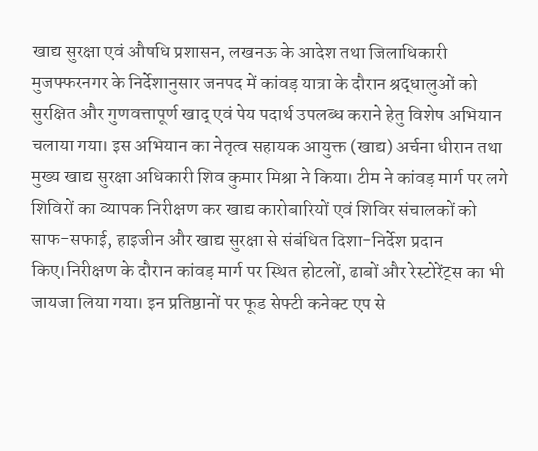खाद्य सुरक्षा एवं औषधि प्रशासन, लखनऊ के आदेश तथा जिलाधिकारी मुजफ्फरनगर के निर्देशानुसार जनपद में कांवड़ यात्रा के दौरान श्रद्धालुओं को सुरक्षित और गुणवत्तापूर्ण खाद् एवं पेय पदार्थ उपलब्ध कराने हेतु विशेष अभियान चलाया गया। इस अभियान का नेतृत्व सहायक आयुक्त (खाद्य) अर्चना धीरान तथा मुख्य खाद्य सुरक्षा अधिकारी शिव कुमार मिश्रा ने किया। टीम ने कांवड़ मार्ग पर लगे शिविरों का व्यापक निरीक्षण कर खाद्य कारोबारियों एवं शिविर संचालकों को साफ-सफाई, हाइजीन और खाद्य सुरक्षा से संबंधित दिशा-निर्देश प्रदान किए।निरीक्षण के दौरान कांवड़ मार्ग पर स्थित होटलों, ढाबों और रेस्टोरेंट्स का भी जायजा लिया गया। इन प्रतिष्ठानों पर फूड सेफ्टी कनेक्ट एप से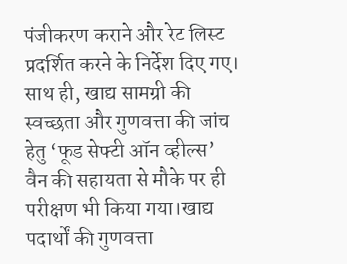पंजीकरण कराने और रेट लिस्ट प्रदर्शित करने के निर्देश दिए गए। साथ ही, खाद्य सामग्री की स्वच्छता और गुणवत्ता की जांच हेतु ‘फूड सेफ्टी ऑन व्हील्स’ वैन की सहायता से मौके पर ही परीक्षण भी किया गया।खाद्य पदार्थों की गुणवत्ता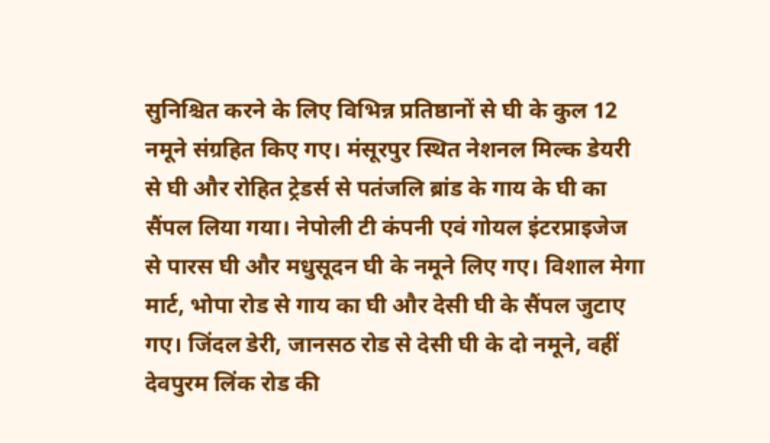सुनिश्चित करने के लिए विभिन्न प्रतिष्ठानों से घी के कुल 12 नमूने संग्रहित किए गए। मंसूरपुर स्थित नेशनल मिल्क डेयरी से घी और रोहित ट्रेडर्स से पतंजलि ब्रांड के गाय के घी का सैंपल लिया गया। नेपोली टी कंपनी एवं गोयल इंटरप्राइजेज से पारस घी और मधुसूदन घी के नमूने लिए गए। विशाल मेगा मार्ट, भोपा रोड से गाय का घी और देसी घी के सैंपल जुटाए गए। जिंदल डेरी, जानसठ रोड से देसी घी के दो नमूने, वहीं देवपुरम लिंक रोड की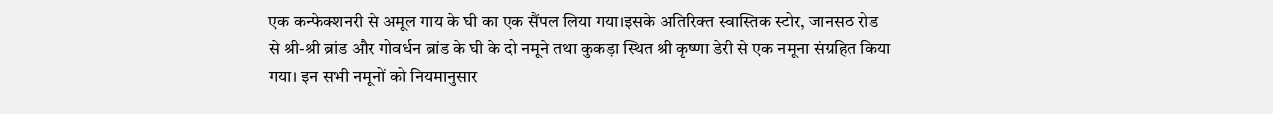एक कन्फेक्शनरी से अमूल गाय के घी का एक सैंपल लिया गया।इसके अतिरिक्त स्वास्तिक स्टोर, जानसठ रोड से श्री-श्री ब्रांड और गोवर्धन ब्रांड के घी के दो नमूने तथा कुकड़ा स्थित श्री कृष्णा डेरी से एक नमूना संग्रहित किया गया। इन सभी नमूनों को नियमानुसार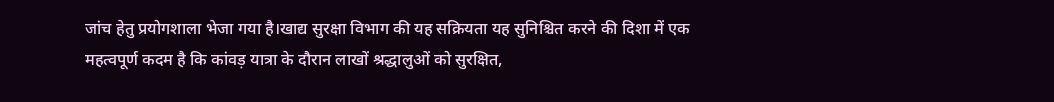जांच हेतु प्रयोगशाला भेजा गया है।खाद्य सुरक्षा विभाग की यह सक्रियता यह सुनिश्चित करने की दिशा में एक महत्वपूर्ण कदम है कि कांवड़ यात्रा के दौरान लाखों श्रद्धालुओं को सुरक्षित,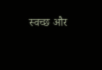स्वच्छ और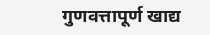गुणवत्तापूर्ण खाद्य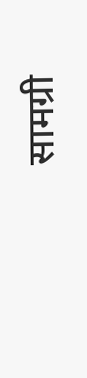सामग्री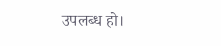उपलब्ध हो।